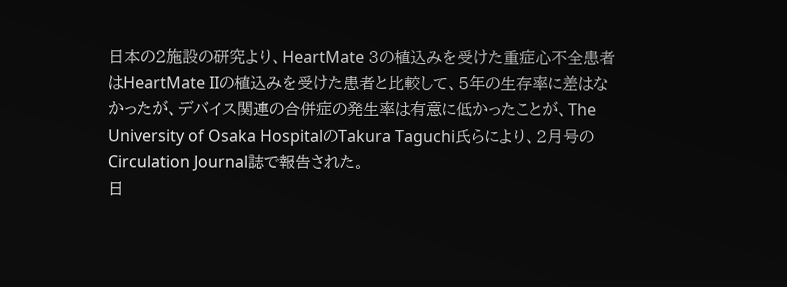日本の2施設の研究より、HeartMate 3の植込みを受けた重症心不全患者はHeartMate IIの植込みを受けた患者と比較して、5年の生存率に差はなかったが、デバイス関連の合併症の発生率は有意に低かったことが、The University of Osaka HospitalのTakura Taguchi氏らにより、2月号のCirculation Journal誌で報告された。
日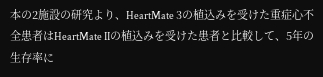本の2施設の研究より、HeartMate 3の植込みを受けた重症心不全患者はHeartMate IIの植込みを受けた患者と比較して、5年の生存率に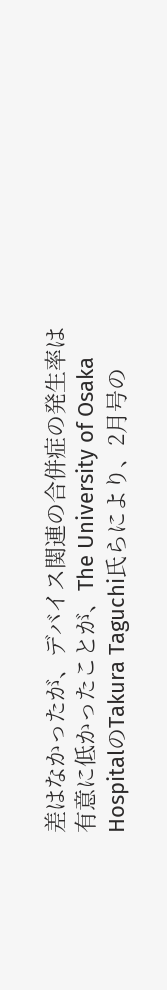差はなかったが、デバイス関連の合併症の発生率は有意に低かったことが、The University of Osaka HospitalのTakura Taguchi氏らにより、2月号の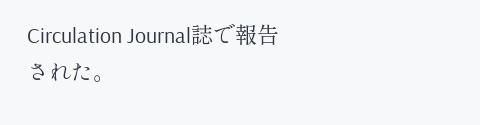Circulation Journal誌で報告された。